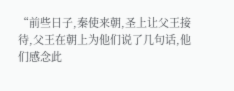“前些日子,秦使来朝,圣上让父王接待,父王在朝上为他们说了几句话,他们感念此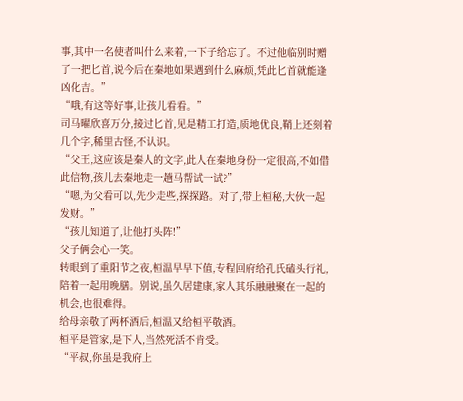事,其中一名使者叫什么来着,一下子给忘了。不过他临别时赠了一把匕首,说今后在秦地如果遇到什么麻烦,凭此匕首就能逢凶化吉。”
“哦,有这等好事,让孩儿看看。”
司马曜欣喜万分,接过匕首,见是精工打造,质地优良,鞘上还刻着几个字,稀里古怪,不认识。
“父王,这应该是秦人的文字,此人在秦地身份一定很高,不如借此信物,孩儿去秦地走一趟马帮试一试?”
“嗯,为父看可以,先少走些,探探路。对了,带上桓秘,大伙一起发财。”
“孩儿知道了,让他打头阵!”
父子俩会心一笑。
转眼到了重阳节之夜,桓温早早下值,专程回府给孔氏磕头行礼,陪着一起用晚膳。别说,虽久居建康,家人其乐融融聚在一起的机会,也很难得。
给母亲敬了两杯酒后,桓温又给桓平敬酒。
桓平是管家,是下人,当然死活不肯受。
“平叔,你虽是我府上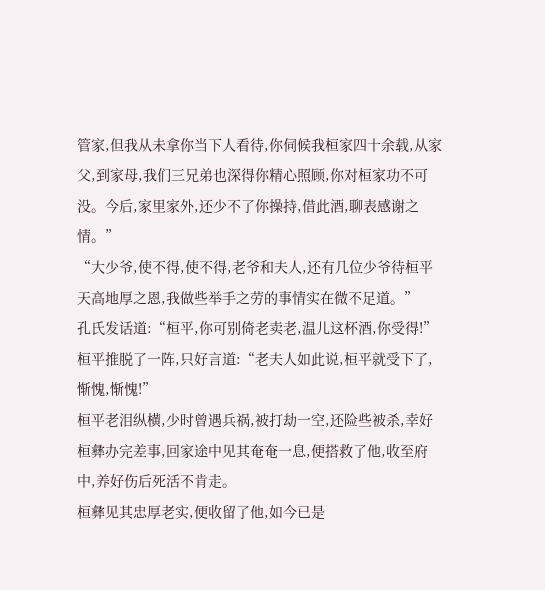管家,但我从未拿你当下人看待,你伺候我桓家四十余载,从家父,到家母,我们三兄弟也深得你精心照顾,你对桓家功不可没。今后,家里家外,还少不了你操持,借此酒,聊表感谢之情。”
“大少爷,使不得,使不得,老爷和夫人,还有几位少爷待桓平天高地厚之恩,我做些举手之劳的事情实在微不足道。”
孔氏发话道:“桓平,你可别倚老卖老,温儿这杯酒,你受得!”
桓平推脱了一阵,只好言道:“老夫人如此说,桓平就受下了,惭愧,惭愧!”
桓平老泪纵横,少时曾遇兵祸,被打劫一空,还险些被杀,幸好桓彝办完差事,回家途中见其奄奄一息,便搭救了他,收至府中,养好伤后死活不肯走。
桓彝见其忠厚老实,便收留了他,如今已是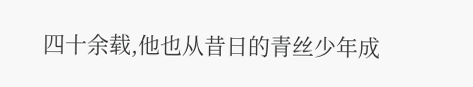四十余载,他也从昔日的青丝少年成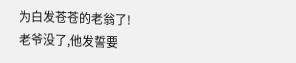为白发苍苍的老翁了!
老爷没了,他发誓要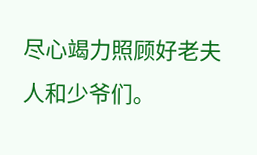尽心竭力照顾好老夫人和少爷们。